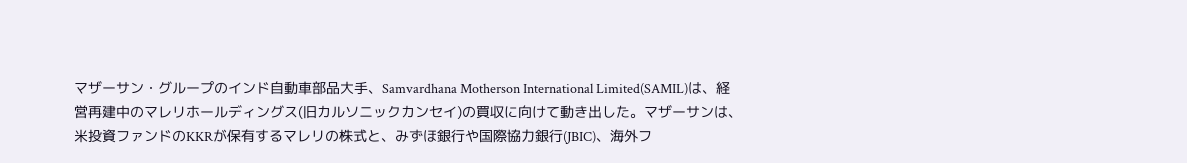マザーサン・グループのインド自動車部品大手、Samvardhana Motherson International Limited(SAMIL)は、経営再建中のマレリホールディングス(旧カルソニックカンセイ)の買収に向けて動き出した。マザーサンは、米投資ファンドのKKRが保有するマレリの株式と、みずほ銀行や国際協力銀行(JBIC)、海外フ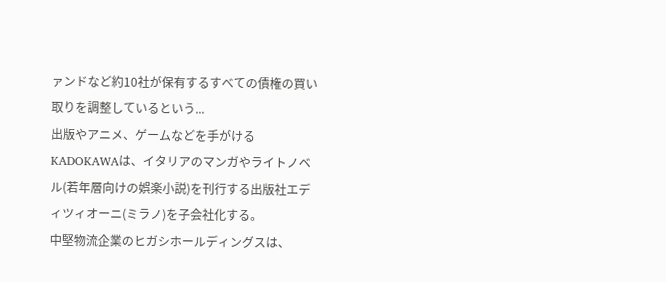ァンドなど約10社が保有するすべての債権の買い取りを調整しているという...
出版やアニメ、ゲームなどを手がけるKADOKAWAは、イタリアのマンガやライトノベル(若年層向けの娯楽小説)を刊行する出版社エディツィオーニ(ミラノ)を子会社化する。
中堅物流企業のヒガシホールディングスは、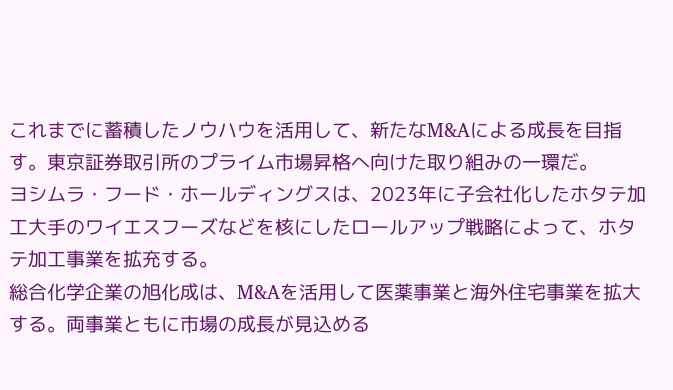これまでに蓄積したノウハウを活用して、新たなM&Aによる成長を目指す。東京証券取引所のプライム市場昇格へ向けた取り組みの一環だ。
ヨシムラ・フード・ホールディングスは、2023年に子会社化したホタテ加工大手のワイエスフーズなどを核にしたロールアップ戦略によって、ホタテ加工事業を拡充する。
総合化学企業の旭化成は、M&Aを活用して医薬事業と海外住宅事業を拡大する。両事業ともに市場の成長が見込める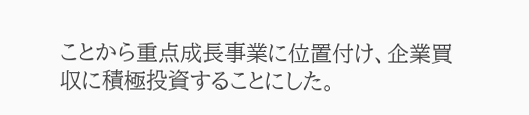ことから重点成長事業に位置付け、企業買収に積極投資することにした。